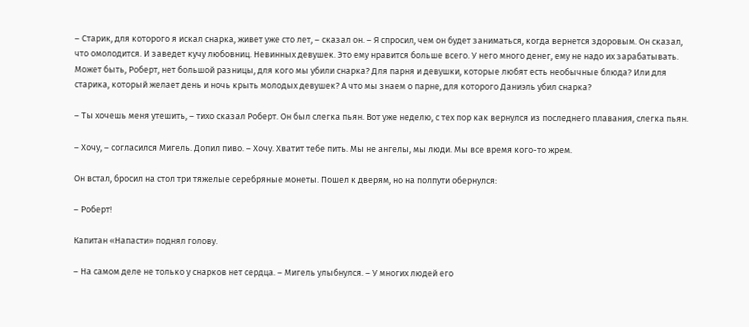– Старик, для которого я искал снарка, живет уже сто лет, – сказал он. – Я спросил, чем он будет заниматься, когда вернется здоровым. Он сказал, что омолодится. И заведет кучу любовниц. Невинных девушек. Это ему нравится больше всего. У него много денег, ему не надо их зарабатывать. Может быть, Роберт, нет большой разницы, для кого мы убили снарка? Для парня и девушки, которые любят есть необычные блюда? Или для старика, который желает день и ночь крыть молодых девушек? А что мы знаем о парне, для которого Даниэль убил снарка?

– Ты хочешь меня утешить, – тихо сказал Роберт. Он был слегка пьян. Вот уже неделю, с тех пор как вернулся из последнего плавания, слегка пьян.

– Хочу, – согласился Мигель. Допил пиво. – Хочу. Хватит тебе пить. Мы не ангелы, мы люди. Мы все время кого-то жрем.

Он встал, бросил на стол три тяжелые серебряные монеты. Пошел к дверям, но на полпути обернулся:

– Роберт!

Капитан «Напасти» поднял голову.

– На самом деле не только у снарков нет сердца. – Мигель улыбнулся. – У многих людей его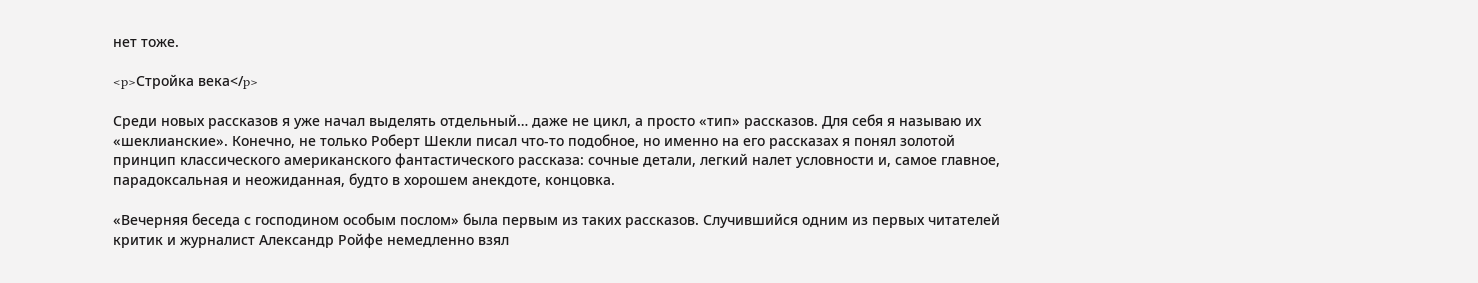нет тоже.

<p>Стройка века</p>

Среди новых рассказов я уже начал выделять отдельный… даже не цикл, а просто «тип» рассказов. Для себя я называю их «шеклианские». Конечно, не только Роберт Шекли писал что-то подобное, но именно на его рассказах я понял золотой принцип классического американского фантастического рассказа: сочные детали, легкий налет условности и, самое главное, парадоксальная и неожиданная, будто в хорошем анекдоте, концовка.

«Вечерняя беседа с господином особым послом» была первым из таких рассказов. Случившийся одним из первых читателей критик и журналист Александр Ройфе немедленно взял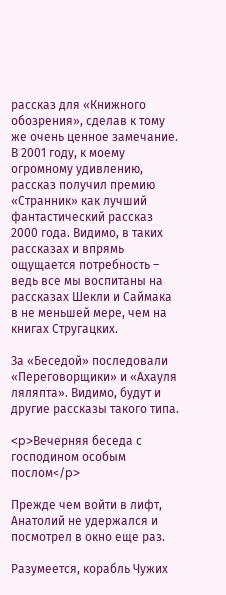рассказ для «Книжного обозрения», сделав к тому же очень ценное замечание. В 2001 году, к моему огромному удивлению, рассказ получил премию «Странник» как лучший фантастический рассказ 2000 года. Видимо, в таких рассказах и впрямь ощущается потребность – ведь все мы воспитаны на рассказах Шекли и Саймака в не меньшей мере, чем на книгах Стругацких.

За «Беседой» последовали «Переговорщики» и «Ахауля ляляпта». Видимо, будут и другие рассказы такого типа.

<p>Вечерняя беседа с господином особым послом</p>

Прежде чем войти в лифт, Анатолий не удержался и посмотрел в окно еще раз.

Разумеется, корабль Чужих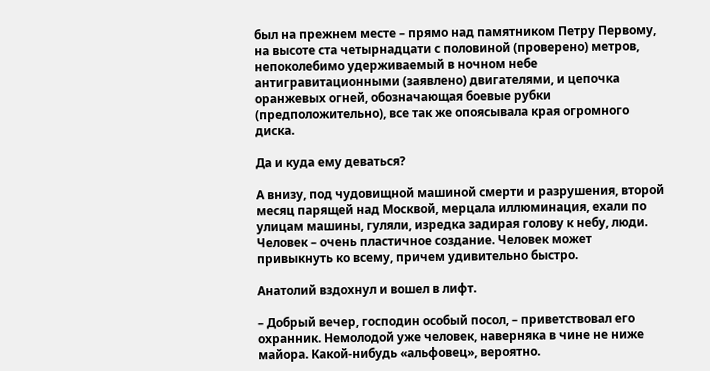был на прежнем месте – прямо над памятником Петру Первому, на высоте ста четырнадцати с половиной (проверено) метров, непоколебимо удерживаемый в ночном небе антигравитационными (заявлено) двигателями, и цепочка оранжевых огней, обозначающая боевые рубки (предположительно), все так же опоясывала края огромного диска.

Да и куда ему деваться?

А внизу, под чудовищной машиной смерти и разрушения, второй месяц парящей над Москвой, мерцала иллюминация, ехали по улицам машины, гуляли, изредка задирая голову к небу, люди. Человек – очень пластичное создание. Человек может привыкнуть ко всему, причем удивительно быстро.

Анатолий вздохнул и вошел в лифт.

– Добрый вечер, господин особый посол, – приветствовал его охранник. Немолодой уже человек, наверняка в чине не ниже майора. Какой-нибудь «альфовец», вероятно.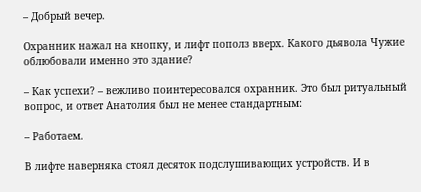– Добрый вечер.

Охранник нажал на кнопку, и лифт пополз вверх. Какого дьявола Чужие облюбовали именно это здание?

– Как успехи? – вежливо поинтересовался охранник. Это был ритуальный вопрос, и ответ Анатолия был не менее стандартным:

– Работаем.

В лифте наверняка стоял десяток подслушивающих устройств. И в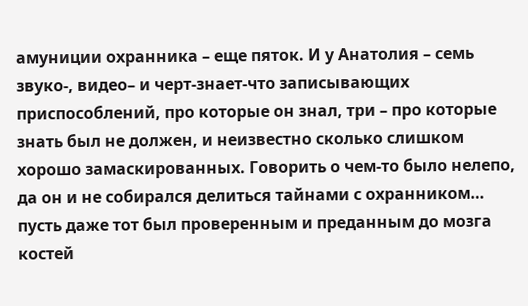амуниции охранника – еще пяток. И у Анатолия – семь звуко-, видео– и черт-знает-что записывающих приспособлений, про которые он знал, три – про которые знать был не должен, и неизвестно сколько слишком хорошо замаскированных. Говорить о чем-то было нелепо, да он и не собирался делиться тайнами с охранником… пусть даже тот был проверенным и преданным до мозга костей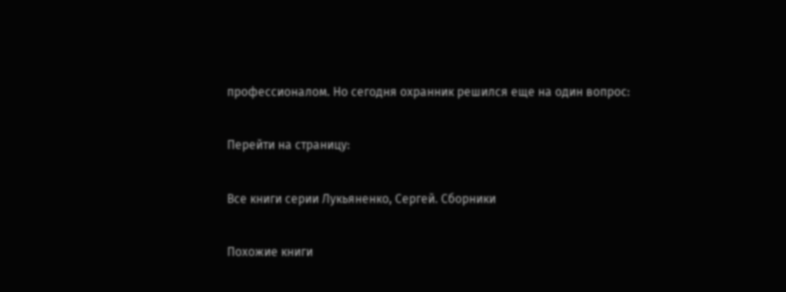профессионалом. Но сегодня охранник решился еще на один вопрос:

Перейти на страницу:

Все книги серии Лукьяненко, Сергей. Сборники

Похожие книги